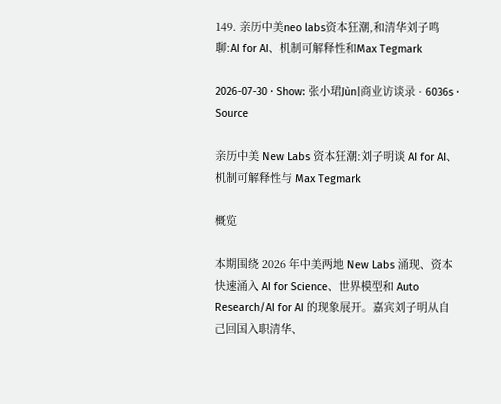149. 亲历中美neo labs资本狂潮,和清华刘子鸣聊:AI for AI、机制可解释性和Max Tegmark

2026-07-30 · Show: 张小珺Jùn|商业访谈录 · 6036s · Source

亲历中美 New Labs 资本狂潮:刘子明谈 AI for AI、机制可解释性与 Max Tegmark

概览

本期围绕 2026 年中美两地 New Labs 涌现、资本快速涌入 AI for Science、世界模型和 Auto Research/AI for AI 的现象展开。嘉宾刘子明从自己回国入职清华、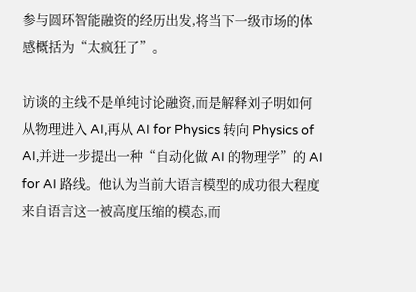参与圆环智能融资的经历出发,将当下一级市场的体感概括为“太疯狂了”。

访谈的主线不是单纯讨论融资,而是解释刘子明如何从物理进入 AI,再从 AI for Physics 转向 Physics of AI,并进一步提出一种“自动化做 AI 的物理学”的 AI for AI 路线。他认为当前大语言模型的成功很大程度来自语言这一被高度压缩的模态,而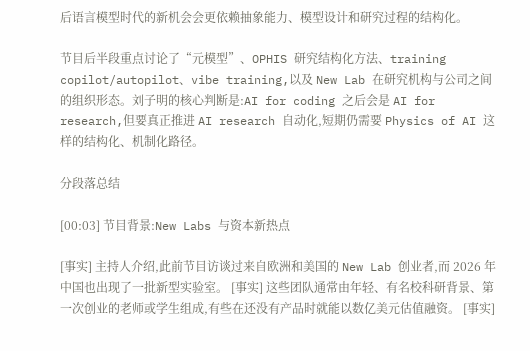后语言模型时代的新机会会更依赖抽象能力、模型设计和研究过程的结构化。

节目后半段重点讨论了“元模型”、OPHIS 研究结构化方法、training copilot/autopilot、vibe training,以及 New Lab 在研究机构与公司之间的组织形态。刘子明的核心判断是:AI for coding 之后会是 AI for research,但要真正推进 AI research 自动化,短期仍需要 Physics of AI 这样的结构化、机制化路径。

分段落总结

[00:03] 节目背景:New Labs 与资本新热点

[事实] 主持人介绍,此前节目访谈过来自欧洲和美国的 New Lab 创业者,而 2026 年中国也出现了一批新型实验室。 [事实] 这些团队通常由年轻、有名校科研背景、第一次创业的老师或学生组成,有些在还没有产品时就能以数亿美元估值融资。 [事实]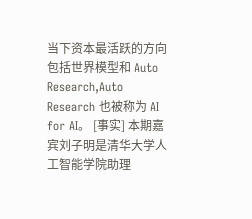当下资本最活跃的方向包括世界模型和 Auto Research,Auto Research 也被称为 AI for AI。 [事实] 本期嘉宾刘子明是清华大学人工智能学院助理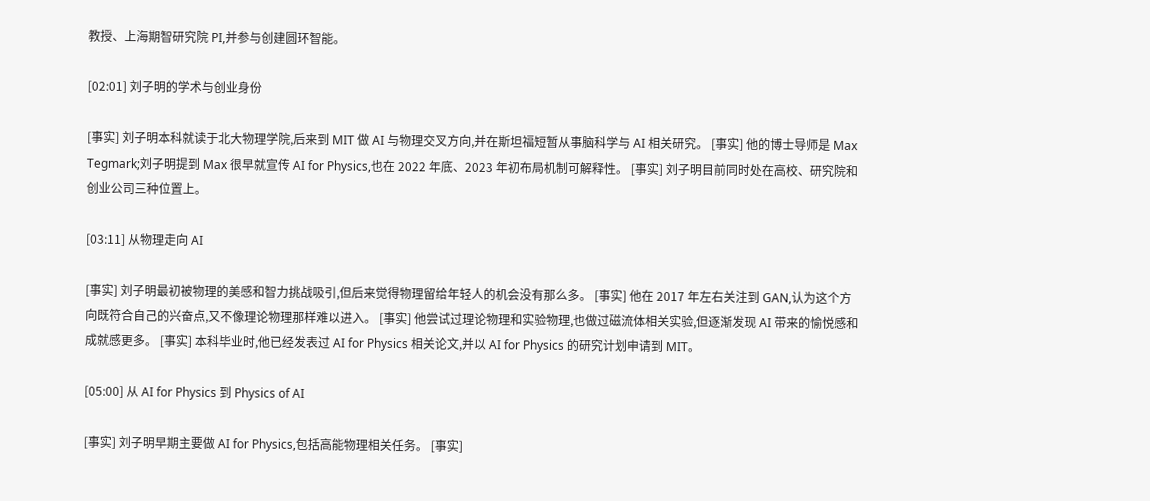教授、上海期智研究院 PI,并参与创建圆环智能。

[02:01] 刘子明的学术与创业身份

[事实] 刘子明本科就读于北大物理学院,后来到 MIT 做 AI 与物理交叉方向,并在斯坦福短暂从事脑科学与 AI 相关研究。 [事实] 他的博士导师是 Max Tegmark;刘子明提到 Max 很早就宣传 AI for Physics,也在 2022 年底、2023 年初布局机制可解释性。 [事实] 刘子明目前同时处在高校、研究院和创业公司三种位置上。

[03:11] 从物理走向 AI

[事实] 刘子明最初被物理的美感和智力挑战吸引,但后来觉得物理留给年轻人的机会没有那么多。 [事实] 他在 2017 年左右关注到 GAN,认为这个方向既符合自己的兴奋点,又不像理论物理那样难以进入。 [事实] 他尝试过理论物理和实验物理,也做过磁流体相关实验,但逐渐发现 AI 带来的愉悦感和成就感更多。 [事实] 本科毕业时,他已经发表过 AI for Physics 相关论文,并以 AI for Physics 的研究计划申请到 MIT。

[05:00] 从 AI for Physics 到 Physics of AI

[事实] 刘子明早期主要做 AI for Physics,包括高能物理相关任务。 [事实]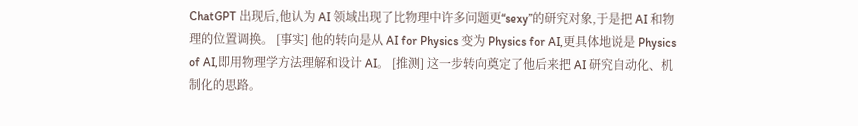ChatGPT 出现后,他认为 AI 领域出现了比物理中许多问题更“sexy”的研究对象,于是把 AI 和物理的位置调换。 [事实] 他的转向是从 AI for Physics 变为 Physics for AI,更具体地说是 Physics of AI,即用物理学方法理解和设计 AI。 [推测] 这一步转向奠定了他后来把 AI 研究自动化、机制化的思路。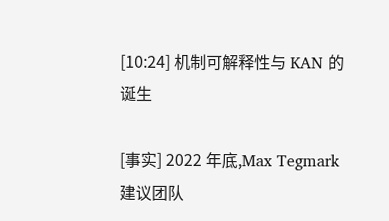[10:24] 机制可解释性与 KAN 的诞生

[事实] 2022 年底,Max Tegmark 建议团队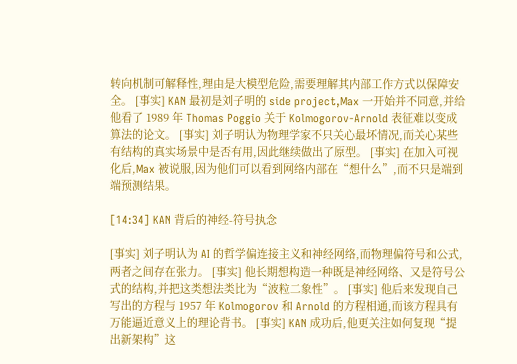转向机制可解释性,理由是大模型危险,需要理解其内部工作方式以保障安全。 [事实] KAN 最初是刘子明的 side project,Max 一开始并不同意,并给他看了 1989 年 Thomas Poggio 关于 Kolmogorov-Arnold 表征难以变成算法的论文。 [事实] 刘子明认为物理学家不只关心最坏情况,而关心某些有结构的真实场景中是否有用,因此继续做出了原型。 [事实] 在加入可视化后,Max 被说服,因为他们可以看到网络内部在“想什么”,而不只是端到端预测结果。

[14:34] KAN 背后的神经-符号执念

[事实] 刘子明认为 AI 的哲学偏连接主义和神经网络,而物理偏符号和公式,两者之间存在张力。 [事实] 他长期想构造一种既是神经网络、又是符号公式的结构,并把这类想法类比为“波粒二象性”。 [事实] 他后来发现自己写出的方程与 1957 年 Kolmogorov 和 Arnold 的方程相通,而该方程具有万能逼近意义上的理论背书。 [事实] KAN 成功后,他更关注如何复现“提出新架构”这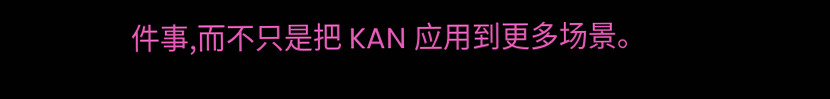件事,而不只是把 KAN 应用到更多场景。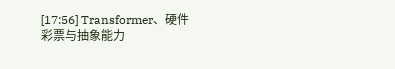[17:56] Transformer、硬件彩票与抽象能力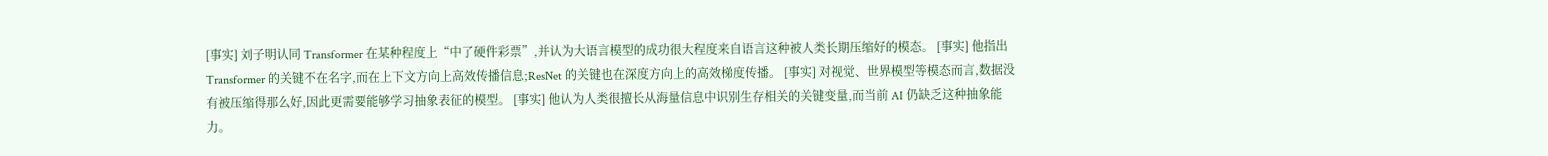[事实] 刘子明认同 Transformer 在某种程度上“中了硬件彩票”,并认为大语言模型的成功很大程度来自语言这种被人类长期压缩好的模态。 [事实] 他指出 Transformer 的关键不在名字,而在上下文方向上高效传播信息;ResNet 的关键也在深度方向上的高效梯度传播。 [事实] 对视觉、世界模型等模态而言,数据没有被压缩得那么好,因此更需要能够学习抽象表征的模型。 [事实] 他认为人类很擅长从海量信息中识别生存相关的关键变量,而当前 AI 仍缺乏这种抽象能力。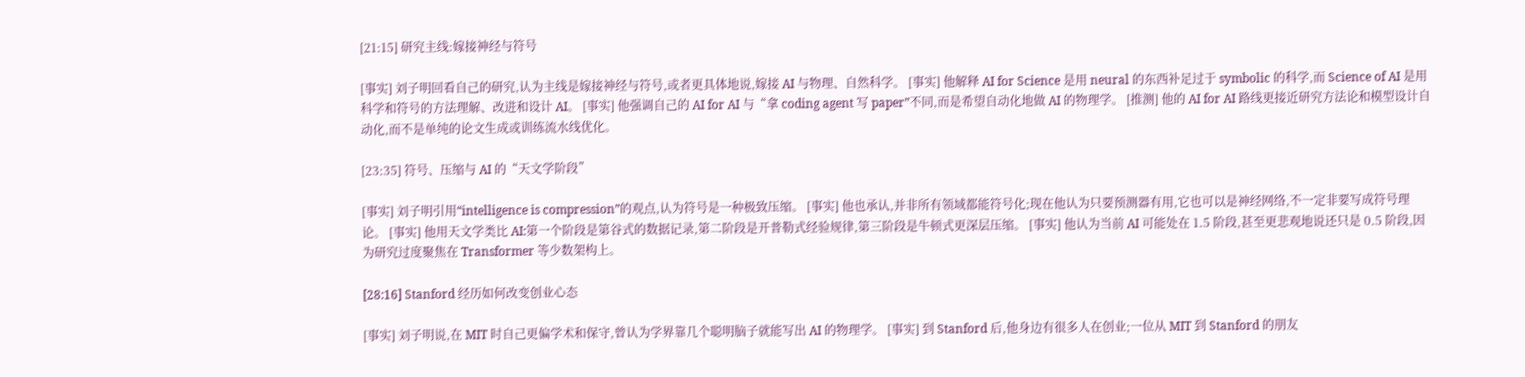[21:15] 研究主线:嫁接神经与符号

[事实] 刘子明回看自己的研究,认为主线是嫁接神经与符号,或者更具体地说,嫁接 AI 与物理、自然科学。 [事实] 他解释 AI for Science 是用 neural 的东西补足过于 symbolic 的科学,而 Science of AI 是用科学和符号的方法理解、改进和设计 AI。 [事实] 他强调自己的 AI for AI 与“拿 coding agent 写 paper”不同,而是希望自动化地做 AI 的物理学。 [推测] 他的 AI for AI 路线更接近研究方法论和模型设计自动化,而不是单纯的论文生成或训练流水线优化。

[23:35] 符号、压缩与 AI 的“天文学阶段”

[事实] 刘子明引用“intelligence is compression”的观点,认为符号是一种极致压缩。 [事实] 他也承认,并非所有领域都能符号化;现在他认为只要预测器有用,它也可以是神经网络,不一定非要写成符号理论。 [事实] 他用天文学类比 AI:第一个阶段是第谷式的数据记录,第二阶段是开普勒式经验规律,第三阶段是牛顿式更深层压缩。 [事实] 他认为当前 AI 可能处在 1.5 阶段,甚至更悲观地说还只是 0.5 阶段,因为研究过度聚焦在 Transformer 等少数架构上。

[28:16] Stanford 经历如何改变创业心态

[事实] 刘子明说,在 MIT 时自己更偏学术和保守,曾认为学界靠几个聪明脑子就能写出 AI 的物理学。 [事实] 到 Stanford 后,他身边有很多人在创业;一位从 MIT 到 Stanford 的朋友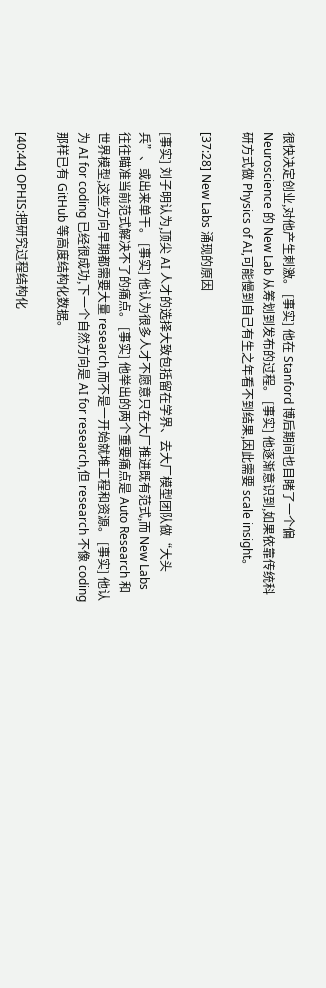很快决定创业,对他产生刺激。 [事实] 他在 Stanford 博后期间也目睹了一个偏 Neuroscience 的 New Lab 从筹划到发布的过程。 [事实] 他逐渐意识到,如果依靠传统科研方式做 Physics of AI,可能慢到自己有生之年看不到结果,因此需要 scale insight。

[37:28] New Labs 涌现的原因

[事实] 刘子明认为,顶尖 AI 人才的选择大致包括留在学界、去大厂模型团队做“大头兵”、或出来单干。 [事实] 他认为很多人才不愿意只在大厂推进既有范式,而 New Labs 往往瞄准当前范式解决不了的痛点。 [事实] 他举出的两个重要痛点是 Auto Research 和世界模型,这些方向早期都需要大量 research,而不是一开始就堆工程和资源。 [事实] 他认为 AI for coding 已经很成功,下一个自然方向是 AI for research,但 research 不像 coding 那样已有 GitHub 等高度结构化数据。

[40:44] OPHIS:把研究过程结构化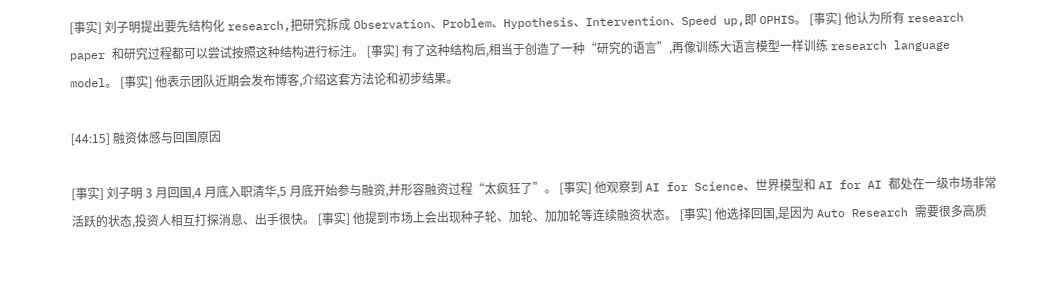[事实] 刘子明提出要先结构化 research,把研究拆成 Observation、Problem、Hypothesis、Intervention、Speed up,即 OPHIS。 [事实] 他认为所有 research paper 和研究过程都可以尝试按照这种结构进行标注。 [事实] 有了这种结构后,相当于创造了一种“研究的语言”,再像训练大语言模型一样训练 research language model。 [事实] 他表示团队近期会发布博客,介绍这套方法论和初步结果。

[44:15] 融资体感与回国原因

[事实] 刘子明 3 月回国,4 月底入职清华,5 月底开始参与融资,并形容融资过程“太疯狂了”。 [事实] 他观察到 AI for Science、世界模型和 AI for AI 都处在一级市场非常活跃的状态,投资人相互打探消息、出手很快。 [事实] 他提到市场上会出现种子轮、加轮、加加轮等连续融资状态。 [事实] 他选择回国,是因为 Auto Research 需要很多高质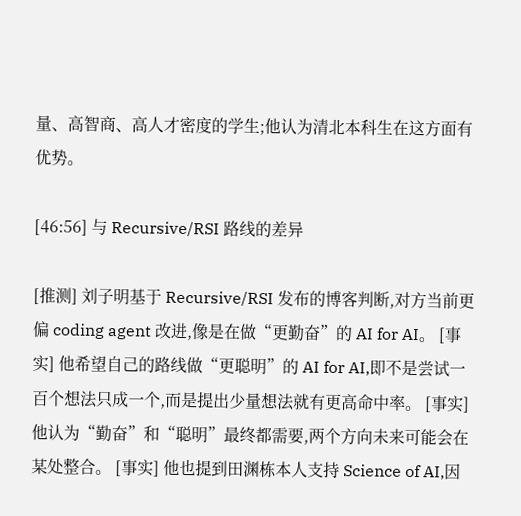量、高智商、高人才密度的学生;他认为清北本科生在这方面有优势。

[46:56] 与 Recursive/RSI 路线的差异

[推测] 刘子明基于 Recursive/RSI 发布的博客判断,对方当前更偏 coding agent 改进,像是在做“更勤奋”的 AI for AI。 [事实] 他希望自己的路线做“更聪明”的 AI for AI,即不是尝试一百个想法只成一个,而是提出少量想法就有更高命中率。 [事实] 他认为“勤奋”和“聪明”最终都需要,两个方向未来可能会在某处整合。 [事实] 他也提到田渊栋本人支持 Science of AI,因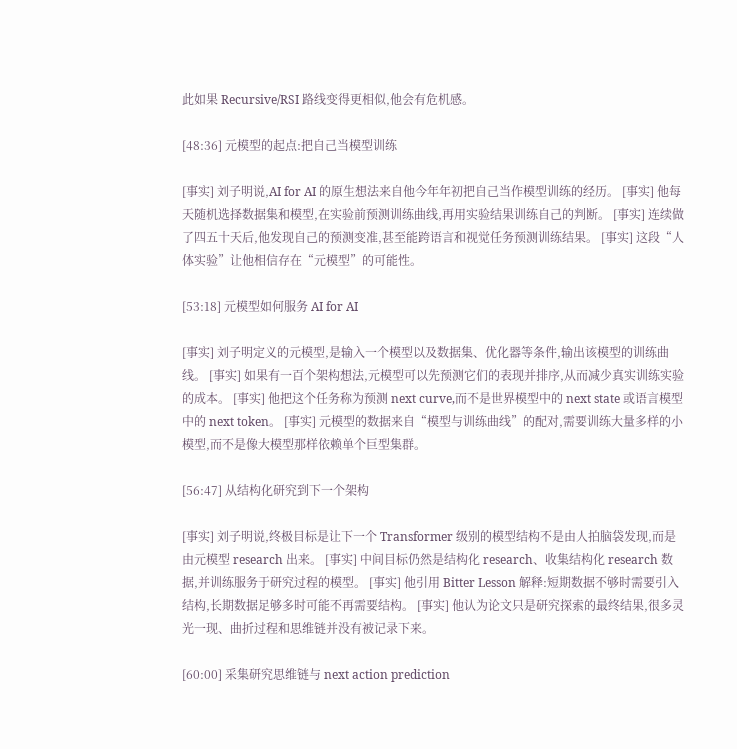此如果 Recursive/RSI 路线变得更相似,他会有危机感。

[48:36] 元模型的起点:把自己当模型训练

[事实] 刘子明说,AI for AI 的原生想法来自他今年年初把自己当作模型训练的经历。 [事实] 他每天随机选择数据集和模型,在实验前预测训练曲线,再用实验结果训练自己的判断。 [事实] 连续做了四五十天后,他发现自己的预测变准,甚至能跨语言和视觉任务预测训练结果。 [事实] 这段“人体实验”让他相信存在“元模型”的可能性。

[53:18] 元模型如何服务 AI for AI

[事实] 刘子明定义的元模型,是输入一个模型以及数据集、优化器等条件,输出该模型的训练曲线。 [事实] 如果有一百个架构想法,元模型可以先预测它们的表现并排序,从而减少真实训练实验的成本。 [事实] 他把这个任务称为预测 next curve,而不是世界模型中的 next state 或语言模型中的 next token。 [事实] 元模型的数据来自“模型与训练曲线”的配对,需要训练大量多样的小模型,而不是像大模型那样依赖单个巨型集群。

[56:47] 从结构化研究到下一个架构

[事实] 刘子明说,终极目标是让下一个 Transformer 级别的模型结构不是由人拍脑袋发现,而是由元模型 research 出来。 [事实] 中间目标仍然是结构化 research、收集结构化 research 数据,并训练服务于研究过程的模型。 [事实] 他引用 Bitter Lesson 解释:短期数据不够时需要引入结构,长期数据足够多时可能不再需要结构。 [事实] 他认为论文只是研究探索的最终结果,很多灵光一现、曲折过程和思维链并没有被记录下来。

[60:00] 采集研究思维链与 next action prediction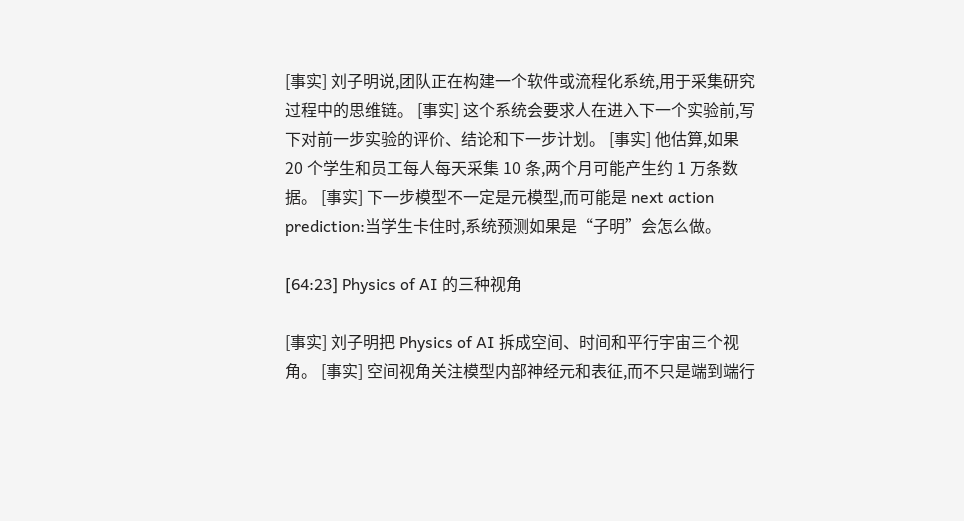[事实] 刘子明说,团队正在构建一个软件或流程化系统,用于采集研究过程中的思维链。 [事实] 这个系统会要求人在进入下一个实验前,写下对前一步实验的评价、结论和下一步计划。 [事实] 他估算,如果 20 个学生和员工每人每天采集 10 条,两个月可能产生约 1 万条数据。 [事实] 下一步模型不一定是元模型,而可能是 next action prediction:当学生卡住时,系统预测如果是“子明”会怎么做。

[64:23] Physics of AI 的三种视角

[事实] 刘子明把 Physics of AI 拆成空间、时间和平行宇宙三个视角。 [事实] 空间视角关注模型内部神经元和表征,而不只是端到端行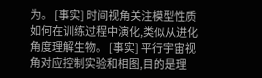为。 [事实] 时间视角关注模型性质如何在训练过程中演化,类似从进化角度理解生物。 [事实] 平行宇宙视角对应控制实验和相图,目的是理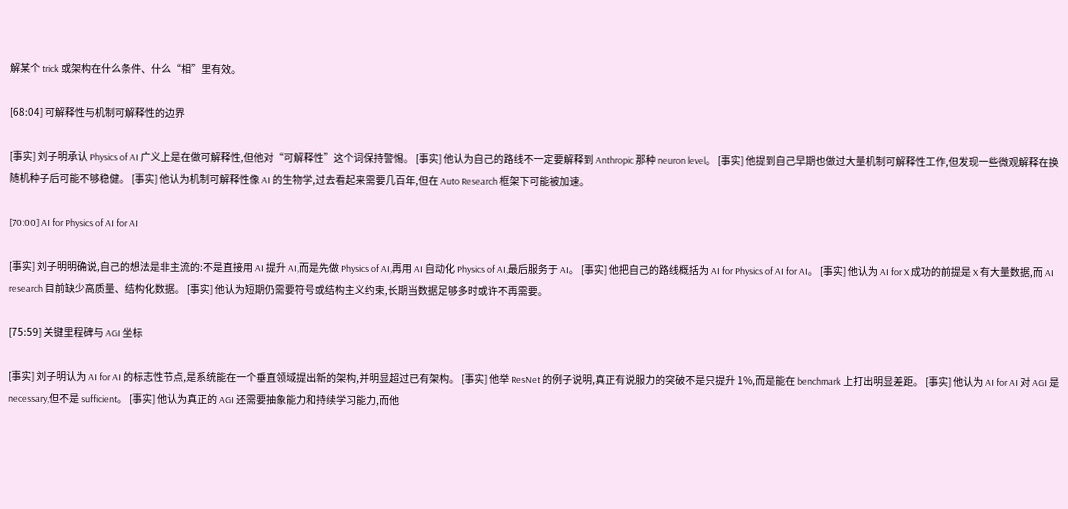解某个 trick 或架构在什么条件、什么“相”里有效。

[68:04] 可解释性与机制可解释性的边界

[事实] 刘子明承认 Physics of AI 广义上是在做可解释性,但他对“可解释性”这个词保持警惕。 [事实] 他认为自己的路线不一定要解释到 Anthropic 那种 neuron level。 [事实] 他提到自己早期也做过大量机制可解释性工作,但发现一些微观解释在换随机种子后可能不够稳健。 [事实] 他认为机制可解释性像 AI 的生物学,过去看起来需要几百年,但在 Auto Research 框架下可能被加速。

[70:00] AI for Physics of AI for AI

[事实] 刘子明明确说,自己的想法是非主流的:不是直接用 AI 提升 AI,而是先做 Physics of AI,再用 AI 自动化 Physics of AI,最后服务于 AI。 [事实] 他把自己的路线概括为 AI for Physics of AI for AI。 [事实] 他认为 AI for X 成功的前提是 X 有大量数据,而 AI research 目前缺少高质量、结构化数据。 [事实] 他认为短期仍需要符号或结构主义约束,长期当数据足够多时或许不再需要。

[75:59] 关键里程碑与 AGI 坐标

[事实] 刘子明认为 AI for AI 的标志性节点,是系统能在一个垂直领域提出新的架构,并明显超过已有架构。 [事实] 他举 ResNet 的例子说明,真正有说服力的突破不是只提升 1%,而是能在 benchmark 上打出明显差距。 [事实] 他认为 AI for AI 对 AGI 是 necessary,但不是 sufficient。 [事实] 他认为真正的 AGI 还需要抽象能力和持续学习能力,而他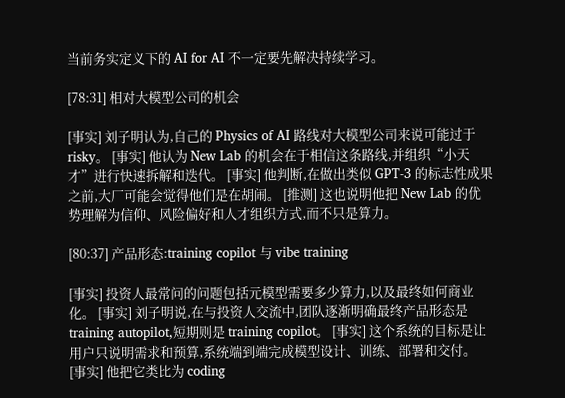当前务实定义下的 AI for AI 不一定要先解决持续学习。

[78:31] 相对大模型公司的机会

[事实] 刘子明认为,自己的 Physics of AI 路线对大模型公司来说可能过于 risky。 [事实] 他认为 New Lab 的机会在于相信这条路线,并组织“小天才”进行快速拆解和迭代。 [事实] 他判断,在做出类似 GPT-3 的标志性成果之前,大厂可能会觉得他们是在胡闹。 [推测] 这也说明他把 New Lab 的优势理解为信仰、风险偏好和人才组织方式,而不只是算力。

[80:37] 产品形态:training copilot 与 vibe training

[事实] 投资人最常问的问题包括元模型需要多少算力,以及最终如何商业化。 [事实] 刘子明说,在与投资人交流中,团队逐渐明确最终产品形态是 training autopilot,短期则是 training copilot。 [事实] 这个系统的目标是让用户只说明需求和预算,系统端到端完成模型设计、训练、部署和交付。 [事实] 他把它类比为 coding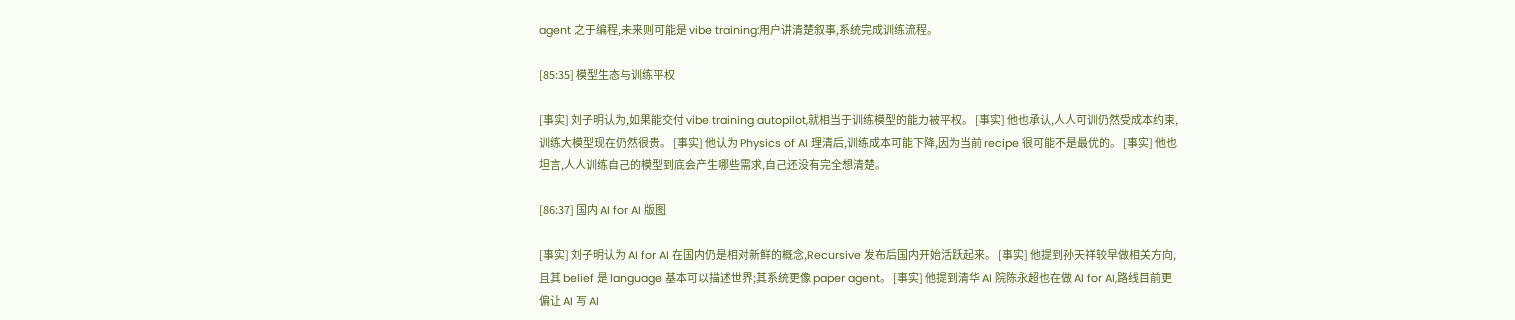agent 之于编程,未来则可能是 vibe training:用户讲清楚叙事,系统完成训练流程。

[85:35] 模型生态与训练平权

[事实] 刘子明认为,如果能交付 vibe training autopilot,就相当于训练模型的能力被平权。 [事实] 他也承认,人人可训仍然受成本约束,训练大模型现在仍然很贵。 [事实] 他认为 Physics of AI 理清后,训练成本可能下降,因为当前 recipe 很可能不是最优的。 [事实] 他也坦言,人人训练自己的模型到底会产生哪些需求,自己还没有完全想清楚。

[86:37] 国内 AI for AI 版图

[事实] 刘子明认为 AI for AI 在国内仍是相对新鲜的概念,Recursive 发布后国内开始活跃起来。 [事实] 他提到孙天祥较早做相关方向,且其 belief 是 language 基本可以描述世界;其系统更像 paper agent。 [事实] 他提到清华 AI 院陈永超也在做 AI for AI,路线目前更偏让 AI 写 AI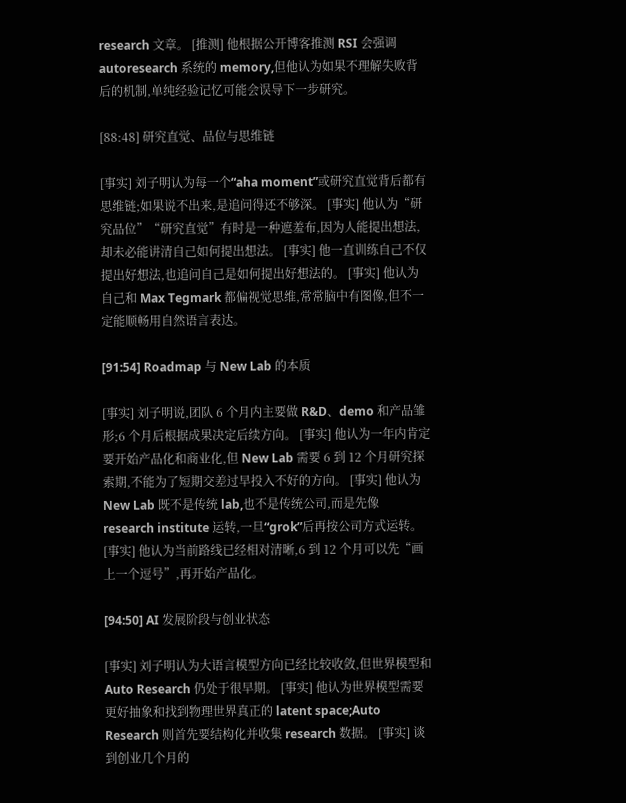research 文章。 [推测] 他根据公开博客推测 RSI 会强调 autoresearch 系统的 memory,但他认为如果不理解失败背后的机制,单纯经验记忆可能会误导下一步研究。

[88:48] 研究直觉、品位与思维链

[事实] 刘子明认为每一个“aha moment”或研究直觉背后都有思维链;如果说不出来,是追问得还不够深。 [事实] 他认为“研究品位”“研究直觉”有时是一种遮羞布,因为人能提出想法,却未必能讲清自己如何提出想法。 [事实] 他一直训练自己不仅提出好想法,也追问自己是如何提出好想法的。 [事实] 他认为自己和 Max Tegmark 都偏视觉思维,常常脑中有图像,但不一定能顺畅用自然语言表达。

[91:54] Roadmap 与 New Lab 的本质

[事实] 刘子明说,团队 6 个月内主要做 R&D、demo 和产品雏形;6 个月后根据成果决定后续方向。 [事实] 他认为一年内肯定要开始产品化和商业化,但 New Lab 需要 6 到 12 个月研究探索期,不能为了短期交差过早投入不好的方向。 [事实] 他认为 New Lab 既不是传统 lab,也不是传统公司,而是先像 research institute 运转,一旦“grok”后再按公司方式运转。 [事实] 他认为当前路线已经相对清晰,6 到 12 个月可以先“画上一个逗号”,再开始产品化。

[94:50] AI 发展阶段与创业状态

[事实] 刘子明认为大语言模型方向已经比较收敛,但世界模型和 Auto Research 仍处于很早期。 [事实] 他认为世界模型需要更好抽象和找到物理世界真正的 latent space;Auto Research 则首先要结构化并收集 research 数据。 [事实] 谈到创业几个月的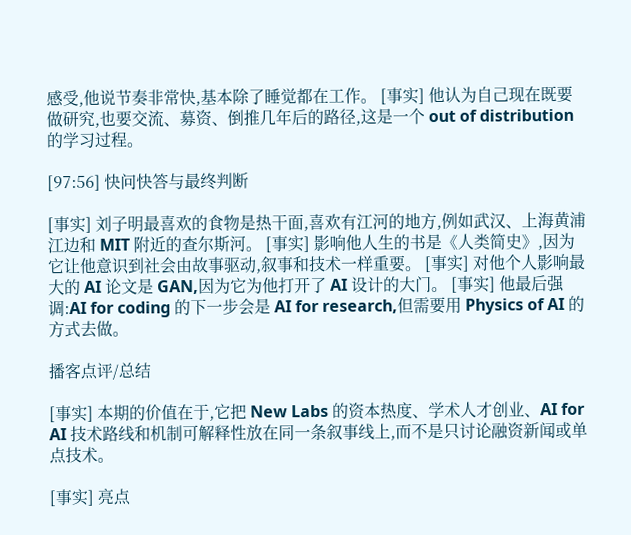感受,他说节奏非常快,基本除了睡觉都在工作。 [事实] 他认为自己现在既要做研究,也要交流、募资、倒推几年后的路径,这是一个 out of distribution 的学习过程。

[97:56] 快问快答与最终判断

[事实] 刘子明最喜欢的食物是热干面,喜欢有江河的地方,例如武汉、上海黄浦江边和 MIT 附近的查尔斯河。 [事实] 影响他人生的书是《人类简史》,因为它让他意识到社会由故事驱动,叙事和技术一样重要。 [事实] 对他个人影响最大的 AI 论文是 GAN,因为它为他打开了 AI 设计的大门。 [事实] 他最后强调:AI for coding 的下一步会是 AI for research,但需要用 Physics of AI 的方式去做。

播客点评/总结

[事实] 本期的价值在于,它把 New Labs 的资本热度、学术人才创业、AI for AI 技术路线和机制可解释性放在同一条叙事线上,而不是只讨论融资新闻或单点技术。

[事实] 亮点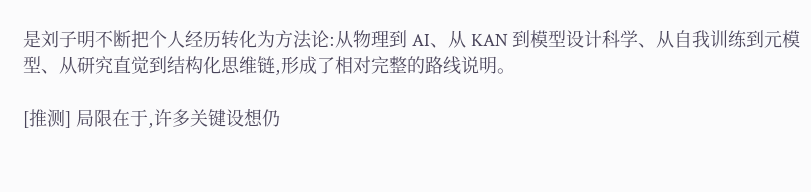是刘子明不断把个人经历转化为方法论:从物理到 AI、从 KAN 到模型设计科学、从自我训练到元模型、从研究直觉到结构化思维链,形成了相对完整的路线说明。

[推测] 局限在于,许多关键设想仍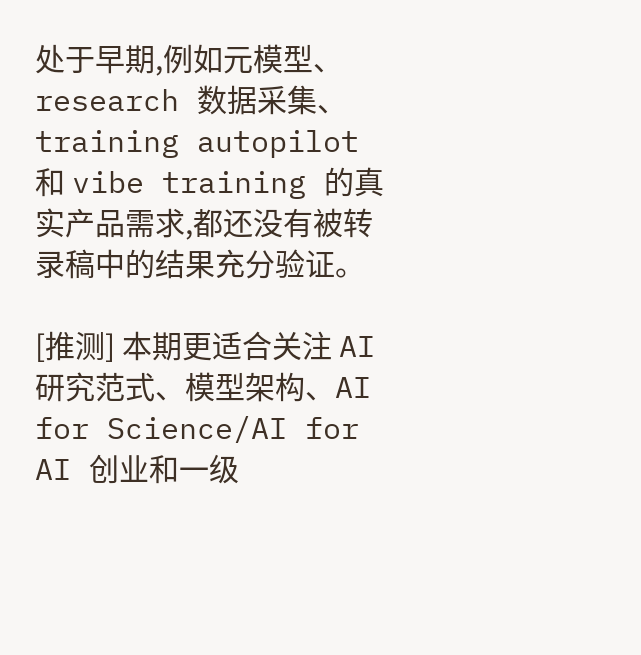处于早期,例如元模型、research 数据采集、training autopilot 和 vibe training 的真实产品需求,都还没有被转录稿中的结果充分验证。

[推测] 本期更适合关注 AI 研究范式、模型架构、AI for Science/AI for AI 创业和一级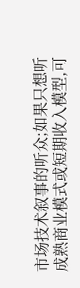市场技术叙事的听众;如果只想听成熟商业模式或短期收入模型,可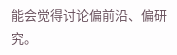能会觉得讨论偏前沿、偏研究。